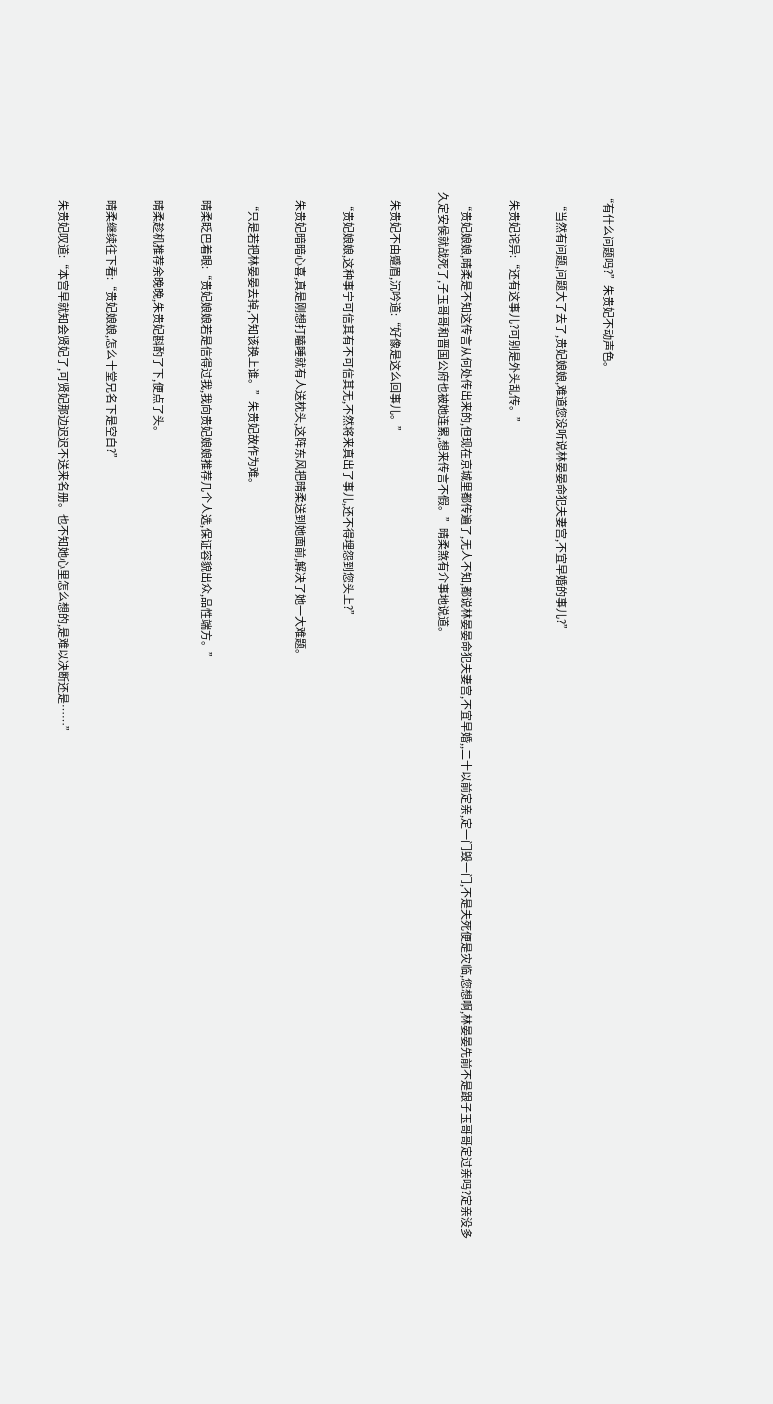“有什么问题吗?”朱贵妃不动声色。

    “当然有问题,问题大了去了,贵妃娘娘,难道您没听说林晏晏命犯夫妻宫,不宜早婚的事儿?”

    朱贵妃诧异:“还有这事儿?可别是外头乱传。”

    “贵妃娘娘,晴柔是不知这传言从何处传出来的,但现在京城里都传遍了,无人不知,都说林晏晏命犯夫妻宫,不宜早婚,,二十以前定亲,定一门毁一门,不是夫死便是灾临,您想啊,林晏晏先前不是跟子玉哥哥定过亲吗?定亲没多久定安侯就战死了,子玉哥哥和晋国公府也被她连累,想来传言不假。”晴柔煞有介事地说道。

    朱贵妃不由蹙眉,沉吟道:“好像是这么回事儿。”

    “贵妃娘娘,这种事宁可信其有不可信其无,不然将来真出了事儿,还不得埋怨到您头上?”

    朱贵妃暗暗心喜,真是刚想打瞌睡就有人送枕头,这阵东风把晴柔送到她面前,解决了她一大难题。

    “只是若把林晏晏去掉,不知该换上谁。”朱贵妃故作为难。

    晴柔眨巴着眼:“贵妃娘娘若是信得过我,我向贵妃娘娘推荐几个人选,保证容貌出众,品性端方。”

    晴柔趁机推荐余晚晚,朱贵妃斟酌了下,便点了头。

    晴柔继续往下看:“贵妃娘娘,怎么十堂兄名下是空白?”

    朱贵妃叹道:“本宫早就知会贤妃了,可贤妃那边迟迟不送来名册。也不知她心里怎么想的,是难以决断还是……”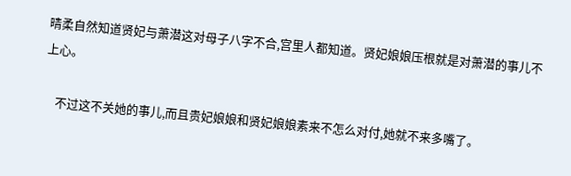晴柔自然知道贤妃与萧潜这对母子八字不合,宫里人都知道。贤妃娘娘压根就是对萧潜的事儿不上心。

    不过这不关她的事儿,而且贵妃娘娘和贤妃娘娘素来不怎么对付,她就不来多嘴了。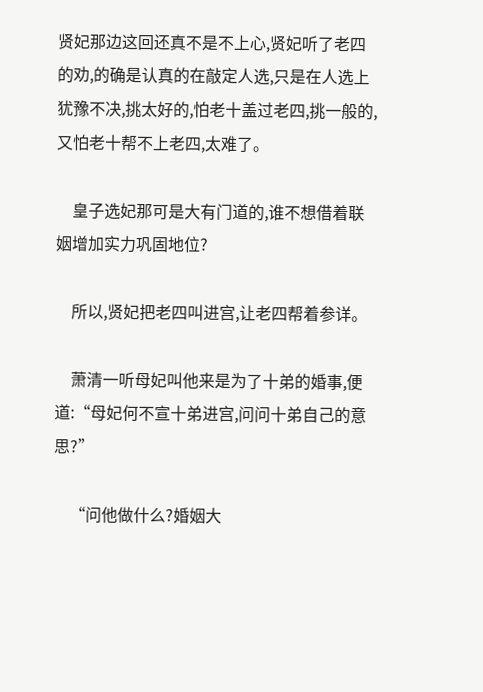贤妃那边这回还真不是不上心,贤妃听了老四的劝,的确是认真的在敲定人选,只是在人选上犹豫不决,挑太好的,怕老十盖过老四,挑一般的,又怕老十帮不上老四,太难了。

    皇子选妃那可是大有门道的,谁不想借着联姻增加实力巩固地位?

    所以,贤妃把老四叫进宫,让老四帮着参详。

    萧清一听母妃叫他来是为了十弟的婚事,便道:“母妃何不宣十弟进宫,问问十弟自己的意思?”

    “问他做什么?婚姻大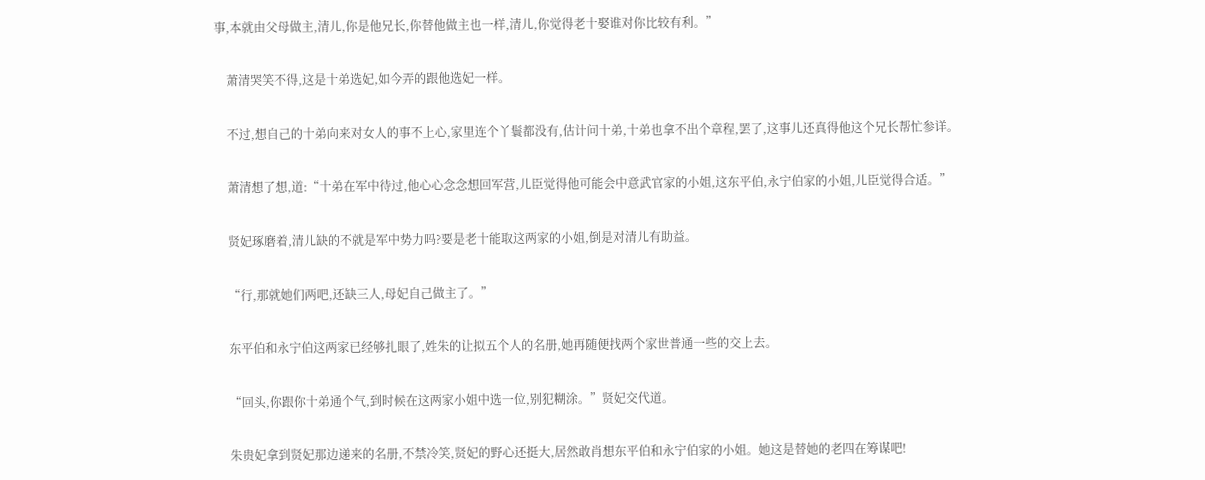事,本就由父母做主,清儿,你是他兄长,你替他做主也一样,清儿,你觉得老十娶谁对你比较有利。”

    萧清哭笑不得,这是十弟选妃,如今弄的跟他选妃一样。

    不过,想自己的十弟向来对女人的事不上心,家里连个丫鬟都没有,估计问十弟,十弟也拿不出个章程,罢了,这事儿还真得他这个兄长帮忙参详。

    萧清想了想,道:“十弟在军中待过,他心心念念想回军营,儿臣觉得他可能会中意武官家的小姐,这东平伯,永宁伯家的小姐,儿臣觉得合适。”

    贤妃琢磨着,清儿缺的不就是军中势力吗?要是老十能取这两家的小姐,倒是对清儿有助益。

    “行,那就她们两吧,还缺三人,母妃自己做主了。”

    东平伯和永宁伯这两家已经够扎眼了,姓朱的让拟五个人的名册,她再随便找两个家世普通一些的交上去。

    “回头,你跟你十弟通个气,到时候在这两家小姐中选一位,别犯糊涂。”贤妃交代道。

    朱贵妃拿到贤妃那边递来的名册,不禁冷笑,贤妃的野心还挺大,居然敢肖想东平伯和永宁伯家的小姐。她这是替她的老四在筹谋吧!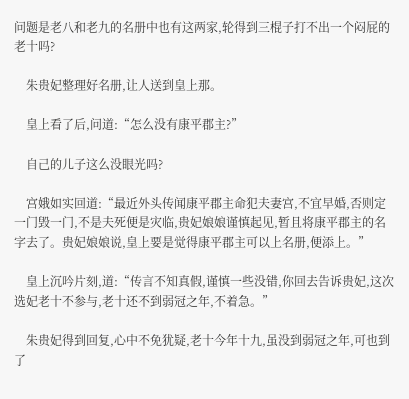问题是老八和老九的名册中也有这两家,轮得到三棍子打不出一个闷屁的老十吗?

    朱贵妃整理好名册,让人送到皇上那。

    皇上看了后,问道:“怎么没有康平郡主?”

    自己的儿子这么没眼光吗?

    宫娥如实回道:“最近外头传闻康平郡主命犯夫妻宫,不宜早婚,否则定一门毁一门,不是夫死便是灾临,贵妃娘娘谨慎起见,暂且将康平郡主的名字去了。贵妃娘娘说,皇上要是觉得康平郡主可以上名册,便添上。”

    皇上沉吟片刻,道:“传言不知真假,谨慎一些没错,你回去告诉贵妃,这次选妃老十不参与,老十还不到弱冠之年,不着急。”

    朱贵妃得到回复,心中不免犹疑,老十今年十九,虽没到弱冠之年,可也到了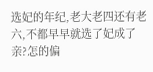选妃的年纪,老大老四还有老六,不都早早就选了妃成了亲?怎的偏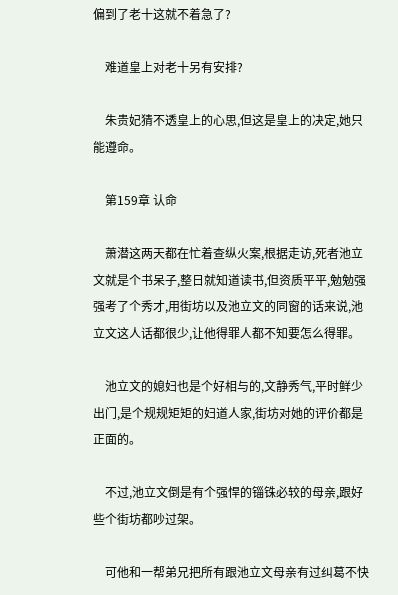偏到了老十这就不着急了?

    难道皇上对老十另有安排?

    朱贵妃猜不透皇上的心思,但这是皇上的决定,她只能遵命。

    第159章 认命

    萧潜这两天都在忙着查纵火案,根据走访,死者池立文就是个书呆子,整日就知道读书,但资质平平,勉勉强强考了个秀才,用街坊以及池立文的同窗的话来说,池立文这人话都很少,让他得罪人都不知要怎么得罪。

    池立文的媳妇也是个好相与的,文静秀气,平时鲜少出门,是个规规矩矩的妇道人家,街坊对她的评价都是正面的。

    不过,池立文倒是有个强悍的锱铢必较的母亲,跟好些个街坊都吵过架。

    可他和一帮弟兄把所有跟池立文母亲有过纠葛不快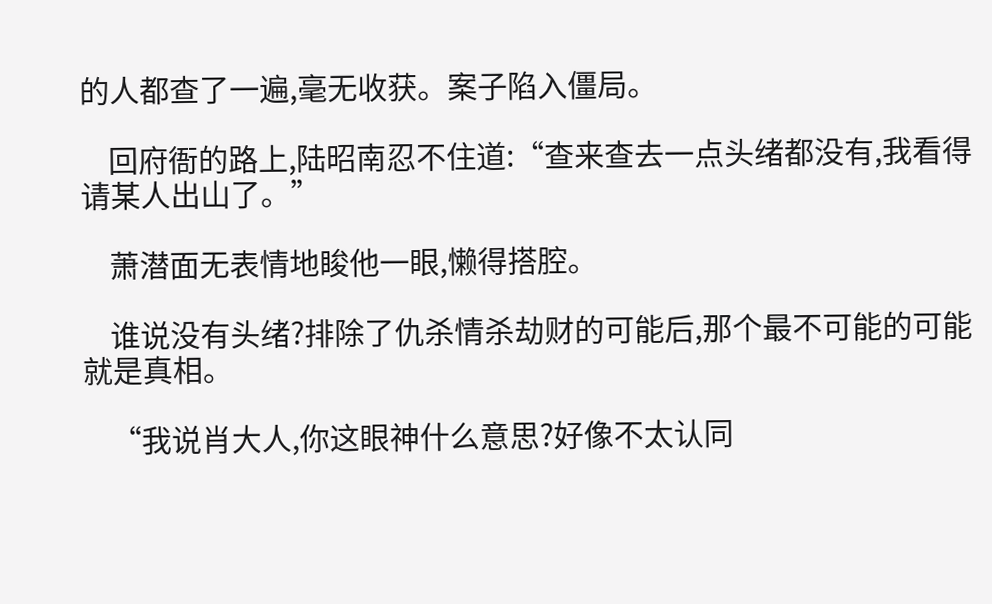的人都查了一遍,毫无收获。案子陷入僵局。

    回府衙的路上,陆昭南忍不住道:“查来查去一点头绪都没有,我看得请某人出山了。”

    萧潜面无表情地睃他一眼,懒得搭腔。

    谁说没有头绪?排除了仇杀情杀劫财的可能后,那个最不可能的可能就是真相。

    “我说肖大人,你这眼神什么意思?好像不太认同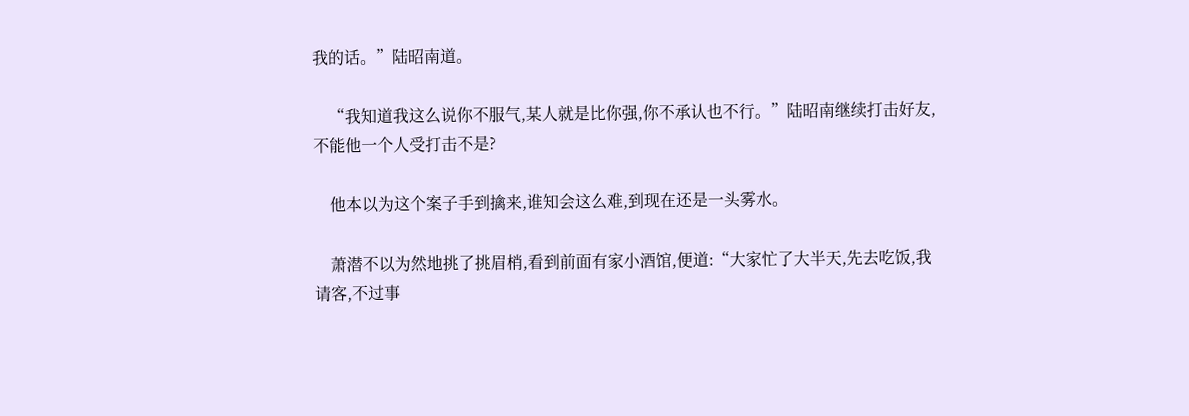我的话。”陆昭南道。

    “我知道我这么说你不服气,某人就是比你强,你不承认也不行。”陆昭南继续打击好友,不能他一个人受打击不是?

    他本以为这个案子手到擒来,谁知会这么难,到现在还是一头雾水。

    萧潜不以为然地挑了挑眉梢,看到前面有家小酒馆,便道:“大家忙了大半天,先去吃饭,我请客,不过事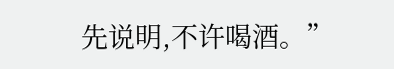先说明,不许喝酒。”